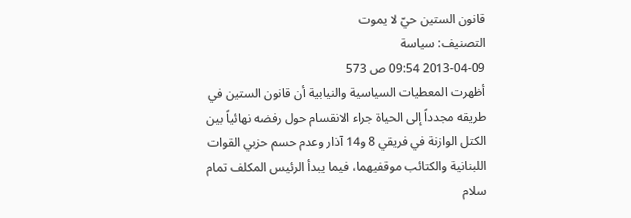قانون الستين حيّ لا يموت
التصنيف: سياسة
2013-04-09 09:54 ص 573
أظهرت المعطيات السياسية والنيابية أن قانون الستين في طريقه مجدداً إلى الحياة جراء الانقسام حول رفضه نهائياً بين الكتل الوازنة في فريقي 8 و14 آذار وعدم حسم حزبي القوات اللبنانية والكتائب موقفيهما، فيما يبدأ الرئيس المكلف تمام سلام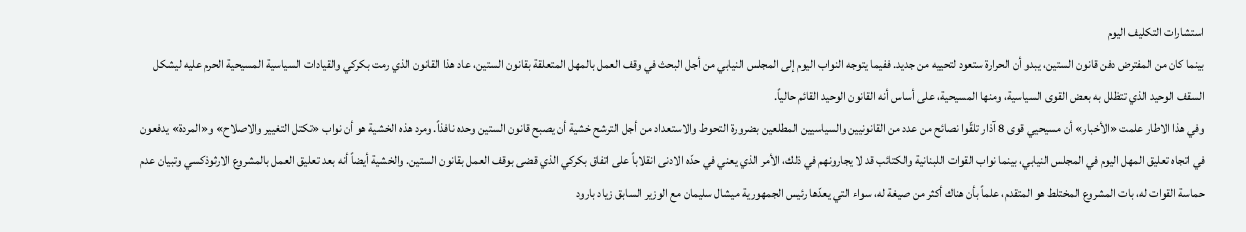استشارات التكليف اليوم
بينما كان من المفترض دفن قانون الستين، يبدو أن الحرارة ستعود لتحييه من جديد. ففيما يتوجه النواب اليوم إلى المجلس النيابي من أجل البحث في وقف العمل بالمهل المتعلقة بقانون الستين، عاد هذا القانون الذي رمت بكركي والقيادات السياسية المسيحية الحرم عليه ليشكل السقف الوحيد الذي تتظلل به بعض القوى السياسية، ومنها المسيحية، على أساس أنه القانون الوحيد القائم حالياً.
وفي هذا الاطار علمت «الأخبار» أن مسيحيي قوى 8 آذار تلقّوا نصائح من عدد من القانونيين والسياسيين المطلعين بضرورة التحوط والاستعداد من أجل الترشح خشية أن يصبح قانون الستين وحده نافذاً. ومرد هذه الخشية هو أن نواب «تكتل التغيير والاصلاح» و«المردة» يدفعون في اتجاه تعليق المهل اليوم في المجلس النيابي، بينما نواب القوات اللبنانية والكتائب قد لا يجارونهم في ذلك، الأمر الذي يعني في حدّه الادنى انقلاباً على اتفاق بكركي الذي قضى بوقف العمل بقانون الستين. والخشية أيضاً أنه بعد تعليق العمل بالمشروع الارثوذكسي وتبيان عدم حماسة القوات له، بات المشروع المختلط هو المتقدم، علماً بأن هناك أكثر من صيغة له، سواء التي يعدّها رئيس الجمهورية ميشال سليمان مع الوزير السابق زياد بارود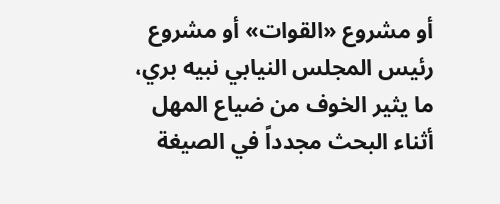أو مشروع «القوات» أو مشروع رئيس المجلس النيابي نبيه بري، ما يثير الخوف من ضياع المهل أثناء البحث مجدداً في الصيغة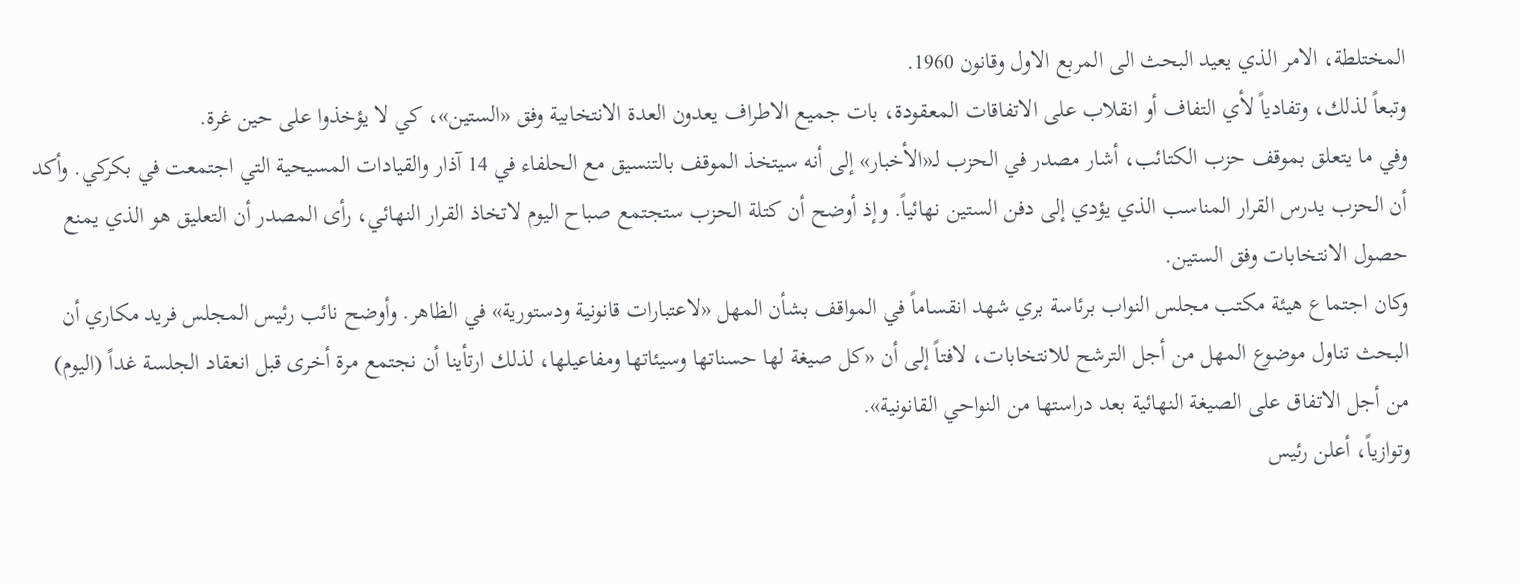المختلطة، الامر الذي يعيد البحث الى المربع الاول وقانون 1960.
وتبعاً لذلك، وتفادياً لأي التفاف أو انقلاب على الاتفاقات المعقودة، بات جميع الاطراف يعدون العدة الانتخابية وفق «الستين»، كي لا يؤخذوا على حين غرة.
وفي ما يتعلق بموقف حزب الكتائب، أشار مصدر في الحزب لـ«الأخبار» إلى أنه سيتخذ الموقف بالتنسيق مع الحلفاء في 14 آذار والقيادات المسيحية التي اجتمعت في بكركي. وأكد أن الحزب يدرس القرار المناسب الذي يؤدي إلى دفن الستين نهائياً. وإذ أوضح أن كتلة الحزب ستجتمع صباح اليوم لاتخاذ القرار النهائي، رأى المصدر أن التعليق هو الذي يمنع حصول الانتخابات وفق الستين.
وكان اجتماع هيئة مكتب مجلس النواب برئاسة بري شهد انقساماً في المواقف بشأن المهل «لاعتبارات قانونية ودستورية» في الظاهر. وأوضح نائب رئيس المجلس فريد مكاري أن البحث تناول موضوع المهل من أجل الترشح للانتخابات، لافتاً إلى أن «كل صيغة لها حسناتها وسيئاتها ومفاعيلها، لذلك ارتأينا أن نجتمع مرة أخرى قبل انعقاد الجلسة غداً (اليوم) من أجل الاتفاق على الصيغة النهائية بعد دراستها من النواحي القانونية».
وتوازياً، أعلن رئيس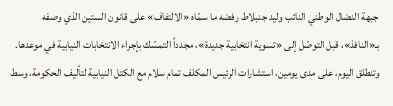جبهة النضال الوطني النائب وليد جنبلاط رفضه ما سمّاه «الالتفاف» على قانون الستين الذي وصفه بـ«النافذ»، قبل التوصّل إلى «تسوية انتخابية جديدة»، مجدداً التمسّك بإجراء الانتخابات النيابية في موعدها.
وتنطلق اليوم، على مدى يومين، استشارات الرئيس المكلف تمام سلام مع الكتل النيابية لتأليف الحكومة، وسط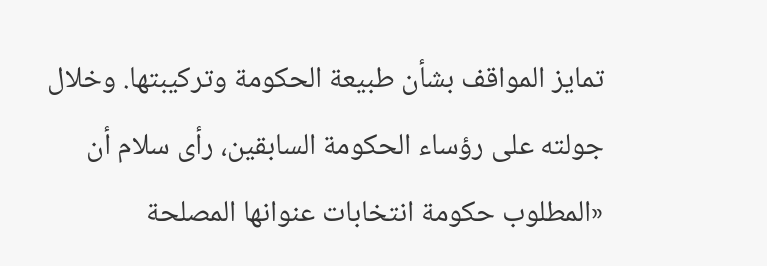تمايز المواقف بشأن طبيعة الحكومة وتركيبتها. وخلال جولته على رؤساء الحكومة السابقين، رأى سلام أن «المطلوب حكومة انتخابات عنوانها المصلحة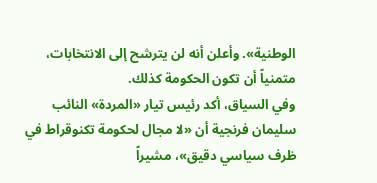الوطنية». وأعلن أنه لن يترشح إلى الانتخابات، متمنياً أن تكون الحكومة كذلك.
وفي السياق، أكد رئيس تيار «المردة» النائب سليمان فرنجية أن «لا مجال لحكومة تكنوقراط في ظرف سياسي دقيق»، مشيراً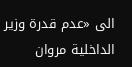الى «عدم قدرة وزير الداخلية مروان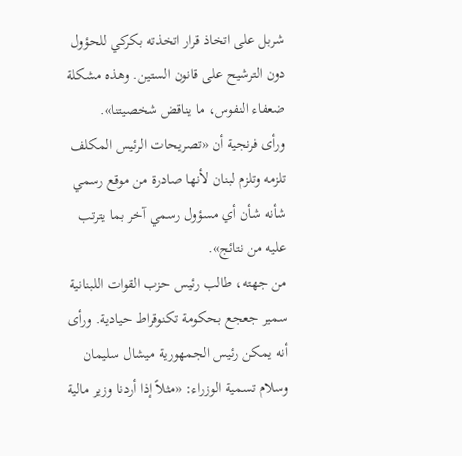شربل على اتخاذ قرار اتخذته بكركي للحؤول دون الترشيح على قانون الستين. وهذه مشكلة ضعفاء النفوس، ما يناقض شخصيتنا».
ورأى فرنجية أن «تصريحات الرئيس المكلف تلزمه وتلزم لبنان لأنها صادرة من موقع رسمي شأنه شأن أي مسؤول رسمي آخر بما يترتب عليه من نتائج».
من جهته، طالب رئيس حزب القوات اللبنانية سمير جعجع بحكومة تكنوقراط حيادية. ورأى أنه يمكن رئيس الجمهورية ميشال سليمان وسلام تسمية الوزراء: «مثلاً إذا أردنا وزير مالية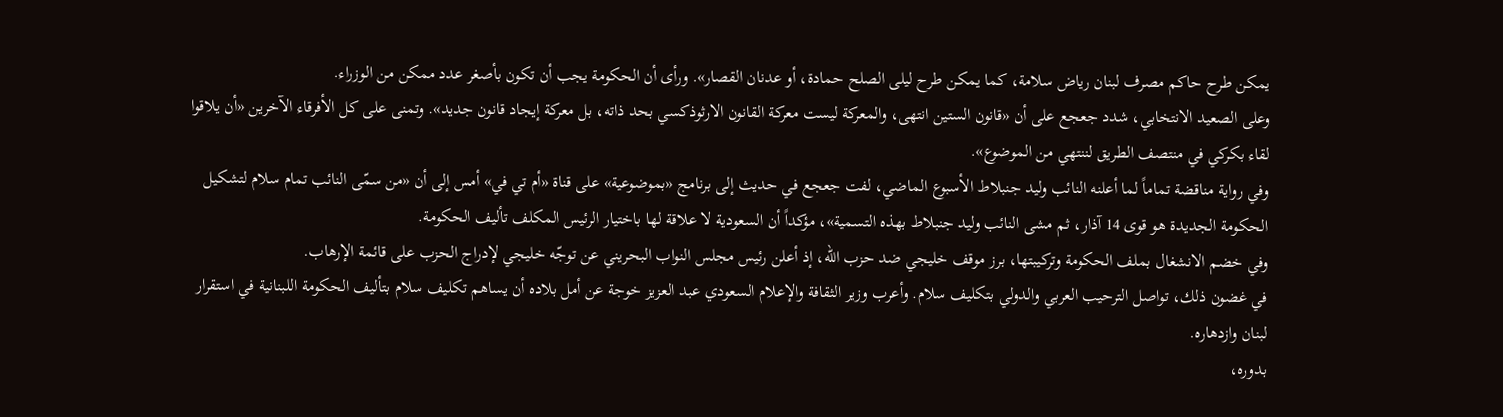يمكن طرح حاكم مصرف لبنان رياض سلامة، كما يمكن طرح ليلى الصلح حمادة، أو عدنان القصار». ورأى أن الحكومة يجب أن تكون بأصغر عدد ممكن من الوزراء.
وعلى الصعيد الانتخابي، شدد جعجع على أن «قانون الستين انتهى، والمعركة ليست معركة القانون الارثوذكسي بحد ذاته، بل معركة إيجاد قانون جديد». وتمنى على كل الأفرقاء الآخرين «أن يلاقوا لقاء بكركي في منتصف الطريق لننتهي من الموضوع».
وفي رواية مناقضة تماماً لما أعلنه النائب وليد جنبلاط الأسبوع الماضي، لفت جعجع في حديث إلى برنامج «بموضوعية» على قناة «أم تي في» أمس إلى أن «من سمّى النائب تمام سلام لتشكيل الحكومة الجديدة هو قوى 14 آذار، ثم مشى النائب وليد جنبلاط بهذه التسمية»، مؤكداً أن السعودية لا علاقة لها باختيار الرئيس المكلف تأليف الحكومة.
وفي خضم الانشغال بملف الحكومة وتركيبتها، برز موقف خليجي ضد حزب الله، إذ أعلن رئيس مجلس النواب البحريني عن توجّه خليجي لإدراج الحزب على قائمة الإرهاب.
في غضون ذلك، تواصل الترحيب العربي والدولي بتكليف سلام. وأعرب وزير الثقافة والإعلام السعودي عبد العزيز خوجة عن أمل بلاده أن يساهم تكليف سلام بتأليف الحكومة اللبنانية في استقرار لبنان وازدهاره.
بدوره،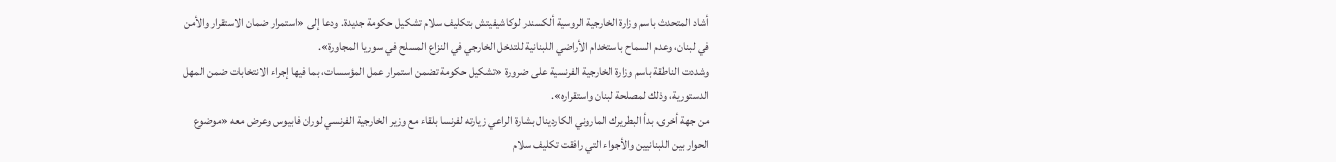أشاد المتحدث باسم وزارة الخارجية الروسية ألكسندر لوكاشيفيتش بتكليف سلام تشكيل حكومة جديدة. ودعا إلى «استمرار ضمان الاستقرار والأمن في لبنان، وعدم السماح باستخدام الأراضي اللبنانية للتدخل الخارجي في النزاع المسلح في سوريا المجاورة».
وشددت الناطقة باسم وزارة الخارجية الفرنسية على ضرورة «تشكيل حكومة تضمن استمرار عمل المؤسسات، بما فيها إجراء الانتخابات ضمن المهل الدستورية، وذلك لمصلحة لبنان واستقراره».
من جهة أخرى، بدأ البطريرك الماروني الكاردينال بشارة الراعي زيارته لفرنسا بلقاء مع وزير الخارجية الفرنسي لوران فابيوس وعرض معه «موضوع الحوار بين اللبنانيين والأجواء التي رافقت تكليف سلام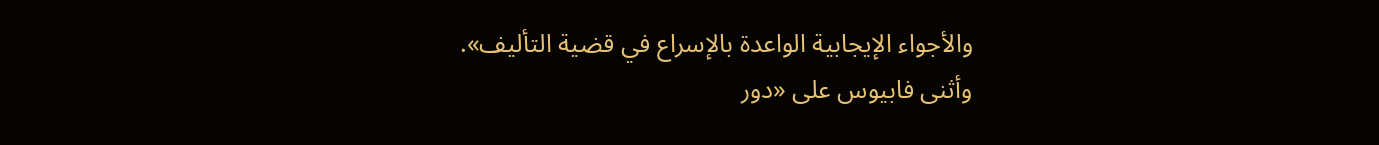والأجواء الإيجابية الواعدة بالإسراع في قضية التأليف».
وأثنى فابيوس على «دور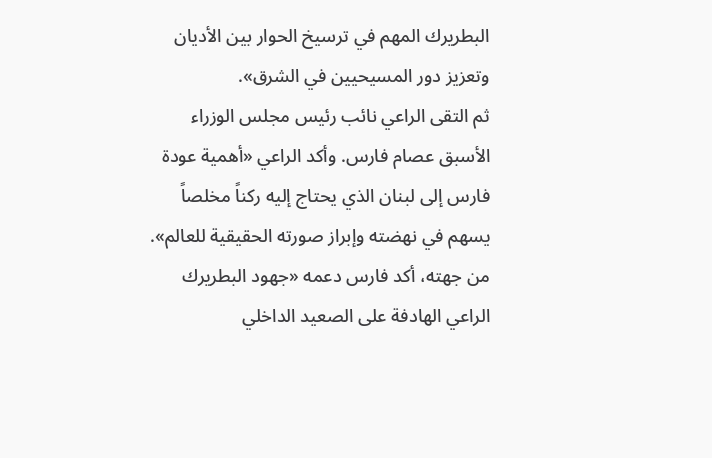البطريرك المهم في ترسيخ الحوار بين الأديان وتعزيز دور المسيحيين في الشرق».
ثم التقى الراعي نائب رئيس مجلس الوزراء الأسبق عصام فارس. وأكد الراعي «أهمية عودة فارس إلى لبنان الذي يحتاج إليه ركناً مخلصاً يسهم في نهضته وإبراز صورته الحقيقية للعالم». من جهته، أكد فارس دعمه «جهود البطريرك الراعي الهادفة على الصعيد الداخلي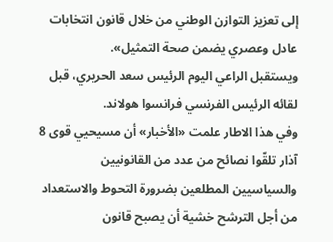إلى تعزيز التوازن الوطني من خلال قانون انتخابات عادل وعصري يضمن صحة التمثيل».
ويستقبل الراعي اليوم الرئيس سعد الحريري، قبل لقائه الرئيس الفرنسي فرانسوا هولاند.
وفي هذا الاطار علمت «الأخبار» أن مسيحيي قوى 8 آذار تلقّوا نصائح من عدد من القانونيين والسياسيين المطلعين بضرورة التحوط والاستعداد من أجل الترشح خشية أن يصبح قانون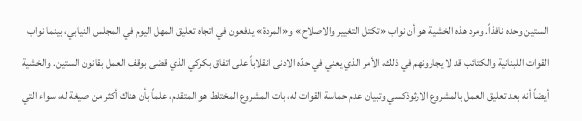الستين وحده نافذاً. ومرد هذه الخشية هو أن نواب «تكتل التغيير والاصلاح» و«المردة» يدفعون في اتجاه تعليق المهل اليوم في المجلس النيابي، بينما نواب القوات اللبنانية والكتائب قد لا يجارونهم في ذلك، الأمر الذي يعني في حدّه الادنى انقلاباً على اتفاق بكركي الذي قضى بوقف العمل بقانون الستين. والخشية أيضاً أنه بعد تعليق العمل بالمشروع الارثوذكسي وتبيان عدم حماسة القوات له، بات المشروع المختلط هو المتقدم، علماً بأن هناك أكثر من صيغة له، سواء التي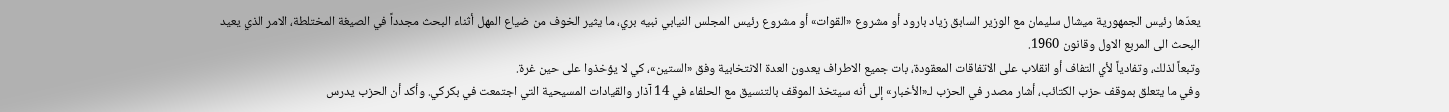يعدّها رئيس الجمهورية ميشال سليمان مع الوزير السابق زياد بارود أو مشروع «القوات» أو مشروع رئيس المجلس النيابي نبيه بري، ما يثير الخوف من ضياع المهل أثناء البحث مجدداً في الصيغة المختلطة، الامر الذي يعيد البحث الى المربع الاول وقانون 1960.
وتبعاً لذلك، وتفادياً لأي التفاف أو انقلاب على الاتفاقات المعقودة، بات جميع الاطراف يعدون العدة الانتخابية وفق «الستين»، كي لا يؤخذوا على حين غرة.
وفي ما يتعلق بموقف حزب الكتائب، أشار مصدر في الحزب لـ«الأخبار» إلى أنه سيتخذ الموقف بالتنسيق مع الحلفاء في 14 آذار والقيادات المسيحية التي اجتمعت في بكركي. وأكد أن الحزب يدرس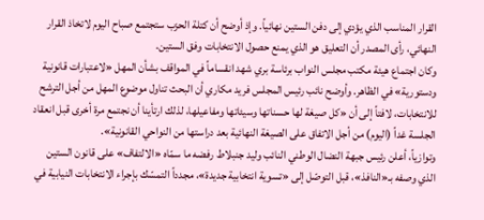القرار المناسب الذي يؤدي إلى دفن الستين نهائياً. وإذ أوضح أن كتلة الحزب ستجتمع صباح اليوم لاتخاذ القرار النهائي، رأى المصدر أن التعليق هو الذي يمنع حصول الانتخابات وفق الستين.
وكان اجتماع هيئة مكتب مجلس النواب برئاسة بري شهد انقساماً في المواقف بشأن المهل «لاعتبارات قانونية ودستورية» في الظاهر. وأوضح نائب رئيس المجلس فريد مكاري أن البحث تناول موضوع المهل من أجل الترشح للانتخابات، لافتاً إلى أن «كل صيغة لها حسناتها وسيئاتها ومفاعيلها، لذلك ارتأينا أن نجتمع مرة أخرى قبل انعقاد الجلسة غداً (اليوم) من أجل الاتفاق على الصيغة النهائية بعد دراستها من النواحي القانونية».
وتوازياً، أعلن رئيس جبهة النضال الوطني النائب وليد جنبلاط رفضه ما سمّاه «الالتفاف» على قانون الستين الذي وصفه بـ«النافذ»، قبل التوصّل إلى «تسوية انتخابية جديدة»، مجدداً التمسّك بإجراء الانتخابات النيابية في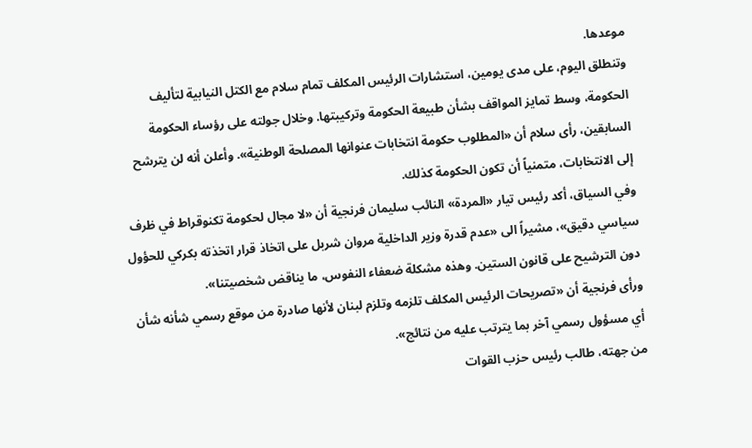موعدها.
وتنطلق اليوم، على مدى يومين، استشارات الرئيس المكلف تمام سلام مع الكتل النيابية لتأليف الحكومة، وسط تمايز المواقف بشأن طبيعة الحكومة وتركيبتها. وخلال جولته على رؤساء الحكومة السابقين، رأى سلام أن «المطلوب حكومة انتخابات عنوانها المصلحة الوطنية». وأعلن أنه لن يترشح إلى الانتخابات، متمنياً أن تكون الحكومة كذلك.
وفي السياق، أكد رئيس تيار «المردة» النائب سليمان فرنجية أن «لا مجال لحكومة تكنوقراط في ظرف سياسي دقيق»، مشيراً الى «عدم قدرة وزير الداخلية مروان شربل على اتخاذ قرار اتخذته بكركي للحؤول دون الترشيح على قانون الستين. وهذه مشكلة ضعفاء النفوس، ما يناقض شخصيتنا».
ورأى فرنجية أن «تصريحات الرئيس المكلف تلزمه وتلزم لبنان لأنها صادرة من موقع رسمي شأنه شأن أي مسؤول رسمي آخر بما يترتب عليه من نتائج».
من جهته، طالب رئيس حزب القوات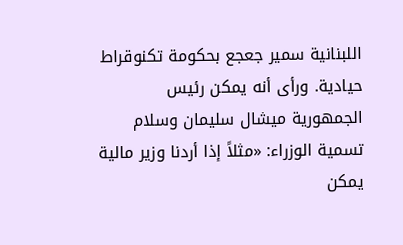اللبنانية سمير جعجع بحكومة تكنوقراط حيادية. ورأى أنه يمكن رئيس الجمهورية ميشال سليمان وسلام تسمية الوزراء: «مثلاً إذا أردنا وزير مالية يمكن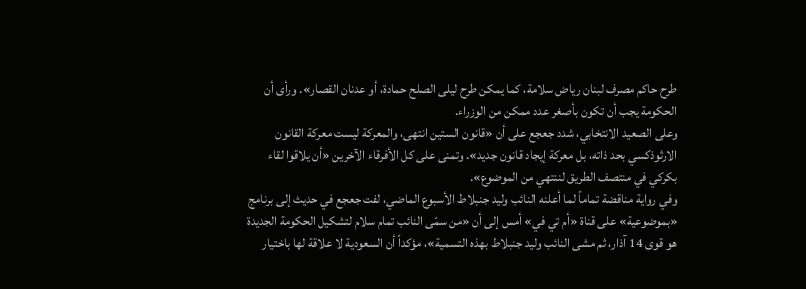طرح حاكم مصرف لبنان رياض سلامة، كما يمكن طرح ليلى الصلح حمادة، أو عدنان القصار». ورأى أن الحكومة يجب أن تكون بأصغر عدد ممكن من الوزراء.
وعلى الصعيد الانتخابي، شدد جعجع على أن «قانون الستين انتهى، والمعركة ليست معركة القانون الارثوذكسي بحد ذاته، بل معركة إيجاد قانون جديد». وتمنى على كل الأفرقاء الآخرين «أن يلاقوا لقاء بكركي في منتصف الطريق لننتهي من الموضوع».
وفي رواية مناقضة تماماً لما أعلنه النائب وليد جنبلاط الأسبوع الماضي، لفت جعجع في حديث إلى برنامج «بموضوعية» على قناة «أم تي في» أمس إلى أن «من سمّى النائب تمام سلام لتشكيل الحكومة الجديدة هو قوى 14 آذار، ثم مشى النائب وليد جنبلاط بهذه التسمية»، مؤكداً أن السعودية لا علاقة لها باختيار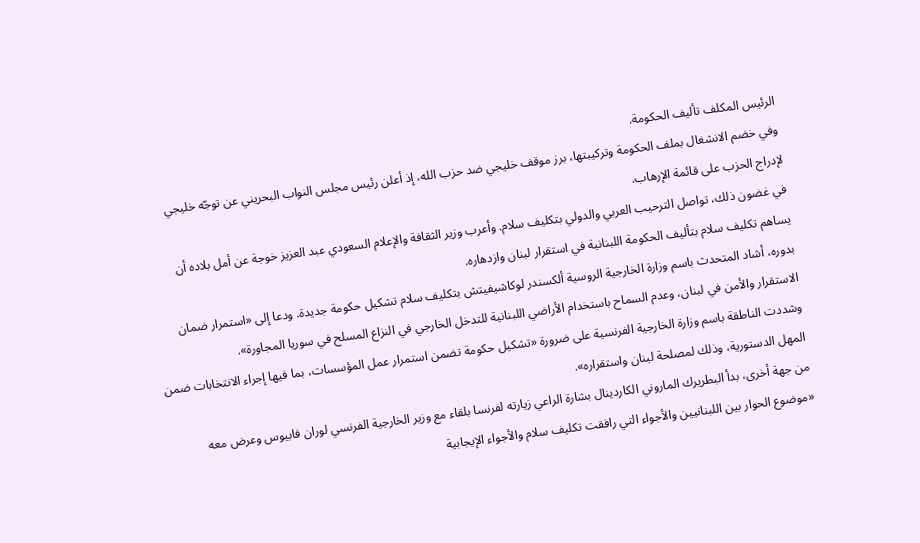الرئيس المكلف تأليف الحكومة.
وفي خضم الانشغال بملف الحكومة وتركيبتها، برز موقف خليجي ضد حزب الله، إذ أعلن رئيس مجلس النواب البحريني عن توجّه خليجي لإدراج الحزب على قائمة الإرهاب.
في غضون ذلك، تواصل الترحيب العربي والدولي بتكليف سلام. وأعرب وزير الثقافة والإعلام السعودي عبد العزيز خوجة عن أمل بلاده أن يساهم تكليف سلام بتأليف الحكومة اللبنانية في استقرار لبنان وازدهاره.
بدوره، أشاد المتحدث باسم وزارة الخارجية الروسية ألكسندر لوكاشيفيتش بتكليف سلام تشكيل حكومة جديدة. ودعا إلى «استمرار ضمان الاستقرار والأمن في لبنان، وعدم السماح باستخدام الأراضي اللبنانية للتدخل الخارجي في النزاع المسلح في سوريا المجاورة».
وشددت الناطقة باسم وزارة الخارجية الفرنسية على ضرورة «تشكيل حكومة تضمن استمرار عمل المؤسسات، بما فيها إجراء الانتخابات ضمن المهل الدستورية، وذلك لمصلحة لبنان واستقراره».
من جهة أخرى، بدأ البطريرك الماروني الكاردينال بشارة الراعي زيارته لفرنسا بلقاء مع وزير الخارجية الفرنسي لوران فابيوس وعرض معه «موضوع الحوار بين اللبنانيين والأجواء التي رافقت تكليف سلام والأجواء الإيجابية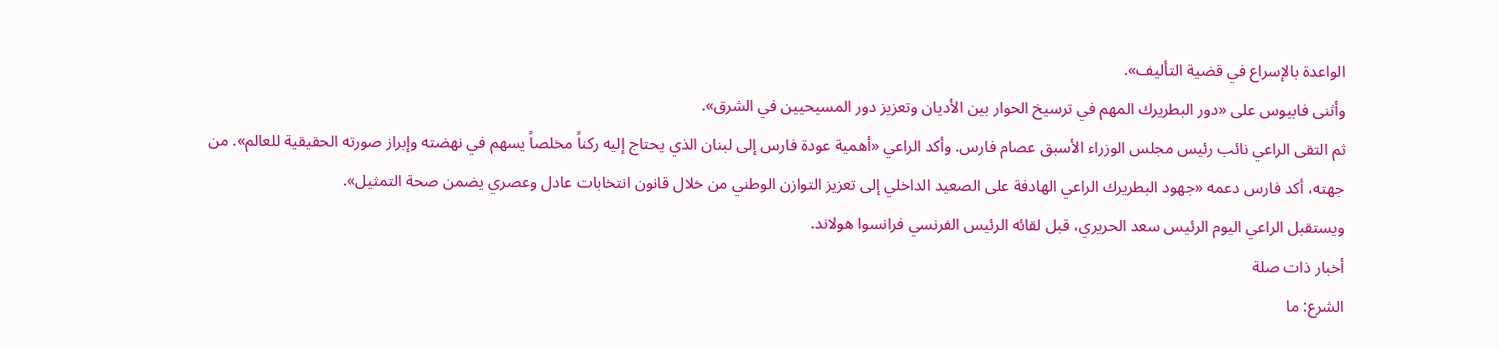الواعدة بالإسراع في قضية التأليف».
وأثنى فابيوس على «دور البطريرك المهم في ترسيخ الحوار بين الأديان وتعزيز دور المسيحيين في الشرق».
ثم التقى الراعي نائب رئيس مجلس الوزراء الأسبق عصام فارس. وأكد الراعي «أهمية عودة فارس إلى لبنان الذي يحتاج إليه ركناً مخلصاً يسهم في نهضته وإبراز صورته الحقيقية للعالم». من جهته، أكد فارس دعمه «جهود البطريرك الراعي الهادفة على الصعيد الداخلي إلى تعزيز التوازن الوطني من خلال قانون انتخابات عادل وعصري يضمن صحة التمثيل».
ويستقبل الراعي اليوم الرئيس سعد الحريري، قبل لقائه الرئيس الفرنسي فرانسوا هولاند.
أخبار ذات صلة
الشرع: ما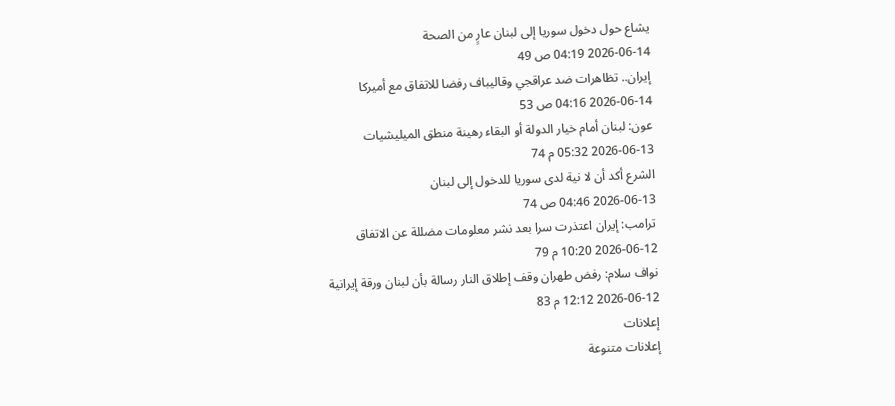يشاع حول دخول سوريا إلى لبنان عارٍ من الصحة
2026-06-14 04:19 ص 49
إيران.. تظاهرات ضد عراقجي وقاليباف رفضا للاتفاق مع أميركا
2026-06-14 04:16 ص 53
عون: لبنان أمام خيار الدولة أو البقاء رهينة منطق الميليشيات
2026-06-13 05:32 م 74
الشرع أكد أن لا نية لدى سوريا للدخول إلى لبنان
2026-06-13 04:46 ص 74
ترامب: إيران اعتذرت سرا بعد نشر معلومات مضللة عن الاتفاق
2026-06-12 10:20 م 79
نواف سلام: رفض طهران وقف إطلاق النار رسالة بأن لبنان ورقة إيرانية
2026-06-12 12:12 م 83
إعلانات
إعلانات متنوعة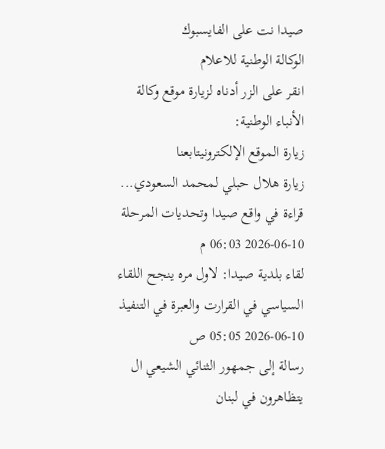صيدا نت على الفايسبوك
الوكالة الوطنية للاعلام
انقر على الزر أدناه لزيارة موقع وكالة الأنباء الوطنية:
زيارة الموقع الإلكترونيتابعنا
زيارة هلال حبلي لمحمد السعودي... قراءة في واقع صيدا وتحديات المرحلة
2026-06-10 06:03 م
لقاء بلدية صيدا: لاول مره ينجح اللقاء السياسي في القرارت والعبرة في التنفيذ
2026-06-10 05:05 ص
رسالة إلى جمهور الثنائي الشيعي ال يتظاهرون في لبنان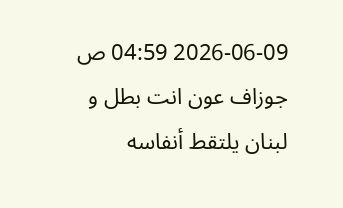2026-06-09 04:59 ص
جوزاف عون انت بطل و لبنان يلتقط أنفاسه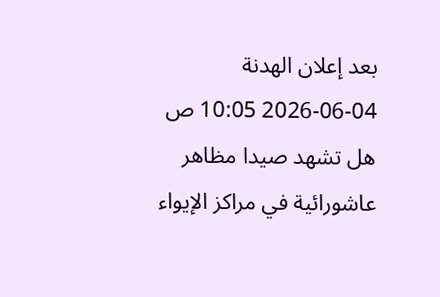بعد إعلان الهدنة
2026-06-04 10:05 ص
هل تشهد صيدا مظاهر عاشورائية في مراكز الإيواء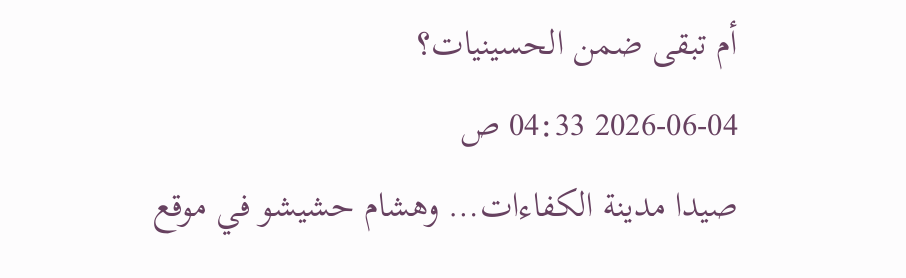أم تبقى ضمن الحسينيات؟
2026-06-04 04:33 ص
صيدا مدينة الكفاءات… وهشام حشيشو في موقع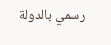رسمي بالدولة